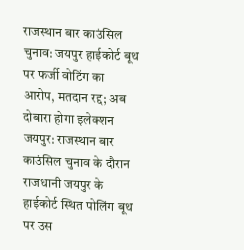राजस्थान बार काउंसिल चुनाव: जयपुर हाईकोर्ट बूथ पर फर्जी वोटिंग का आरोप, मतदान रद्द; अब दोबारा होगा इलेक्शन
जयपुर: राजस्थान बार काउंसिल चुनाव के दौरान राजधानी जयपुर के हाईकोर्ट स्थित पोलिंग बूथ पर उस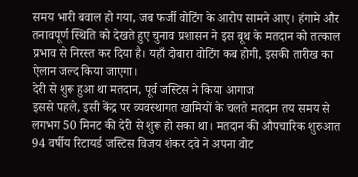समय भारी बवाल हो गया, जब फर्जी वोटिंग के आरोप सामने आए। हंगामे और तनावपूर्ण स्थिति को देखते हुए चुनाव प्रशासन ने इस बूथ के मतदान को तत्काल प्रभाव से निरस्त कर दिया है। यहाँ दोबारा वोटिंग कब होगी, इसकी तारीख का ऐलान जल्द किया जाएगा।
देरी से शुरू हुआ था मतदान, पूर्व जस्टिस ने किया आगाज
इससे पहले, इसी केंद्र पर व्यवस्थागत खामियों के चलते मतदान तय समय से लगभग 50 मिनट की देरी से शुरू हो सका था। मतदान की औपचारिक शुरुआत 94 वर्षीय रिटायर्ड जस्टिस विजय शंकर दवे ने अपना वोट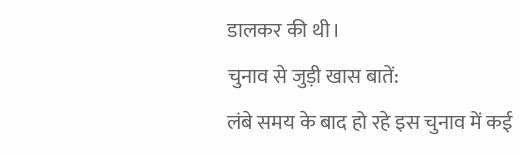डालकर की थी।
चुनाव से जुड़ी खास बातें:
लंबे समय के बाद हो रहे इस चुनाव में कई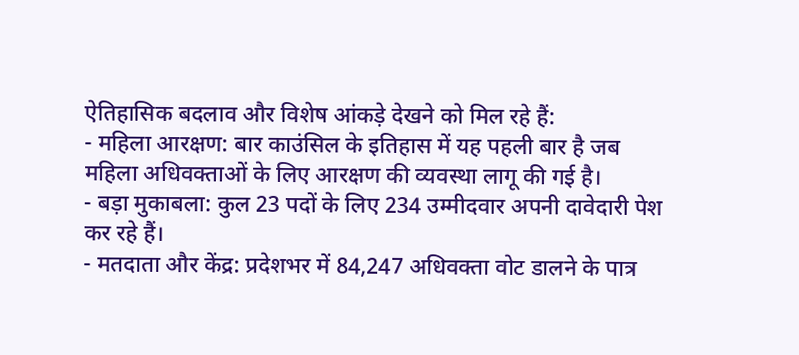ऐतिहासिक बदलाव और विशेष आंकड़े देखने को मिल रहे हैं:
- महिला आरक्षण: बार काउंसिल के इतिहास में यह पहली बार है जब महिला अधिवक्ताओं के लिए आरक्षण की व्यवस्था लागू की गई है।
- बड़ा मुकाबला: कुल 23 पदों के लिए 234 उम्मीदवार अपनी दावेदारी पेश कर रहे हैं।
- मतदाता और केंद्र: प्रदेशभर में 84,247 अधिवक्ता वोट डालने के पात्र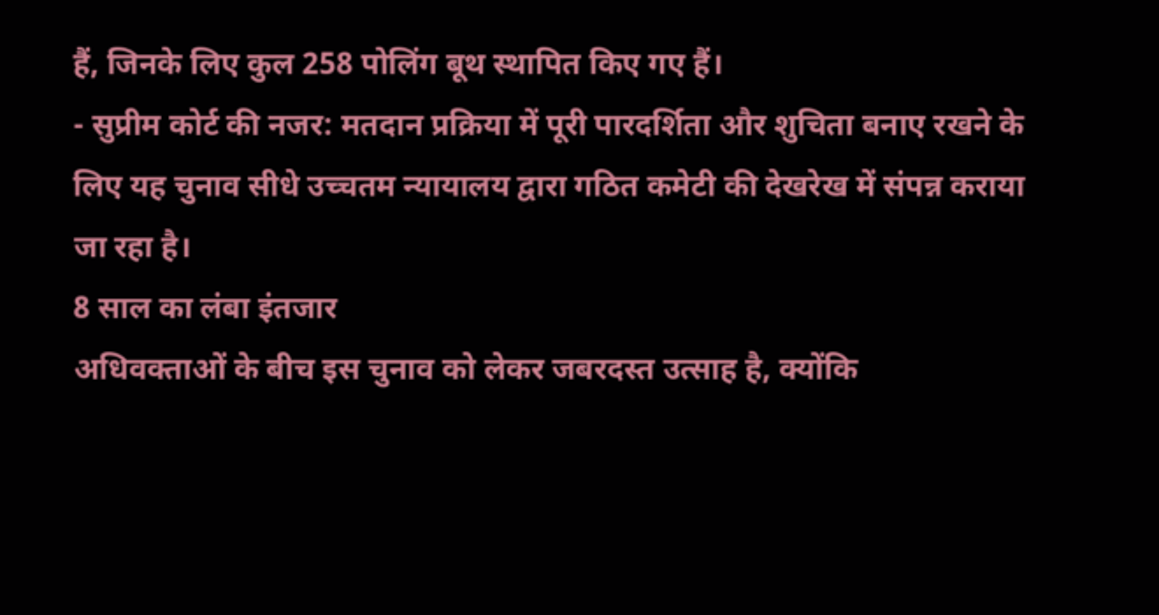हैं, जिनके लिए कुल 258 पोलिंग बूथ स्थापित किए गए हैं।
- सुप्रीम कोर्ट की नजर: मतदान प्रक्रिया में पूरी पारदर्शिता और शुचिता बनाए रखने के लिए यह चुनाव सीधे उच्चतम न्यायालय द्वारा गठित कमेटी की देखरेख में संपन्न कराया जा रहा है।
8 साल का लंबा इंतजार
अधिवक्ताओं के बीच इस चुनाव को लेकर जबरदस्त उत्साह है, क्योंकि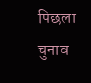पिछला चुनाव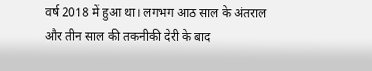वर्ष 2018 में हुआ था। लगभग आठ साल के अंतराल और तीन साल की तकनीकी देरी के बाद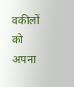वकीलों को अपना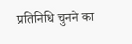प्रतिनिधि चुनने का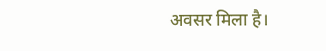अवसर मिला है।